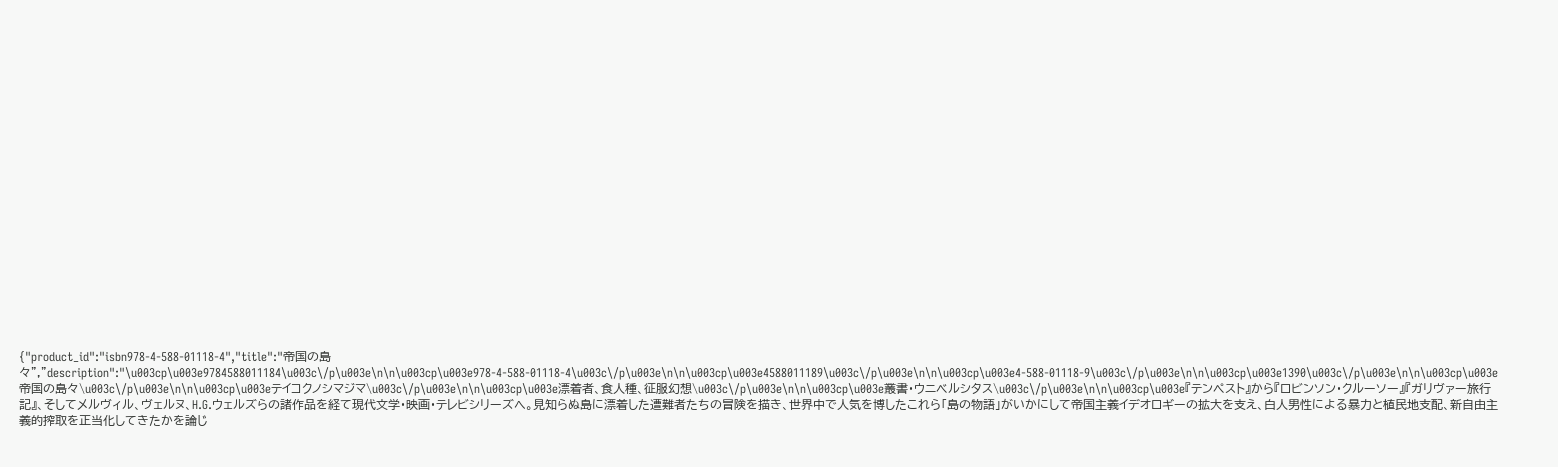{"product_id":"isbn978-4-588-01118-4","title":"帝国の島々","description":"\u003cp\u003e9784588011184\u003c\/p\u003e\n\n\u003cp\u003e978-4-588-01118-4\u003c\/p\u003e\n\n\u003cp\u003e4588011189\u003c\/p\u003e\n\n\u003cp\u003e4-588-01118-9\u003c\/p\u003e\n\n\u003cp\u003e1390\u003c\/p\u003e\n\n\u003cp\u003e帝国の島々\u003c\/p\u003e\n\n\u003cp\u003eテイコクノシマジマ\u003c\/p\u003e\n\n\u003cp\u003e漂着者、食人種、征服幻想\u003c\/p\u003e\n\n\u003cp\u003e叢書・ウニベルシタス\u003c\/p\u003e\n\n\u003cp\u003e『テンペスト』から『ロビンソン・クルーソー』『ガリヴァー旅行記』、そしてメルヴィル、ヴェルヌ、H.G.ウェルズらの諸作品を経て現代文学・映画・テレビシリーズへ。見知らぬ島に漂着した遭難者たちの冒険を描き、世界中で人気を博したこれら「島の物語」がいかにして帝国主義イデオロギーの拡大を支え、白人男性による暴力と植民地支配、新自由主義的搾取を正当化してきたかを論じ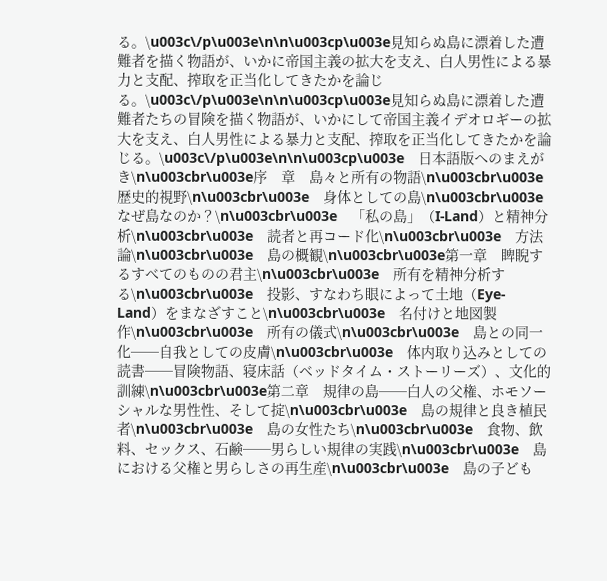る。\u003c\/p\u003e\n\n\u003cp\u003e見知らぬ島に漂着した遭難者を描く物語が、いかに帝国主義の拡大を支え、白人男性による暴力と支配、搾取を正当化してきたかを論じる。\u003c\/p\u003e\n\n\u003cp\u003e見知らぬ島に漂着した遭難者たちの冒険を描く物語が、いかにして帝国主義イデオロギーの拡大を支え、白人男性による暴力と支配、搾取を正当化してきたかを論じる。\u003c\/p\u003e\n\n\u003cp\u003e　日本語版へのまえがき\n\u003cbr\u003e序　章　島々と所有の物語\n\u003cbr\u003e　歴史的視野\n\u003cbr\u003e　身体としての島\n\u003cbr\u003e　なぜ島なのか？\n\u003cbr\u003e　「私の島」（I-Land）と精神分析\n\u003cbr\u003e　読者と再コード化\n\u003cbr\u003e　方法論\n\u003cbr\u003e　島の概観\n\u003cbr\u003e第一章　睥睨するすべてのものの君主\n\u003cbr\u003e　所有を精神分析する\n\u003cbr\u003e　投影、すなわち眼によって土地（Eye-Land）をまなざすこと\n\u003cbr\u003e　名付けと地図製作\n\u003cbr\u003e　所有の儀式\n\u003cbr\u003e　島との同一化──自我としての皮膚\n\u003cbr\u003e　体内取り込みとしての読書──冒険物語、寝床話（ベッドタイム・ストーリーズ）、文化的訓練\n\u003cbr\u003e第二章　規律の島──白人の父権、ホモソーシャルな男性性、そして掟\n\u003cbr\u003e　島の規律と良き植民者\n\u003cbr\u003e　島の女性たち\n\u003cbr\u003e　食物、飲料、セックス、石鹸──男らしい規律の実践\n\u003cbr\u003e　島における父権と男らしさの再生産\n\u003cbr\u003e　島の子ども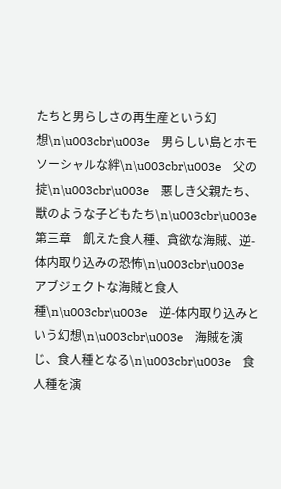たちと男らしさの再生産という幻想\n\u003cbr\u003e　男らしい島とホモソーシャルな絆\n\u003cbr\u003e　父の掟\n\u003cbr\u003e　悪しき父親たち、獣のような子どもたち\n\u003cbr\u003e第三章　飢えた食人種、貪欲な海賊、逆-体内取り込みの恐怖\n\u003cbr\u003e　アブジェクトな海賊と食人種\n\u003cbr\u003e　逆-体内取り込みという幻想\n\u003cbr\u003e　海賊を演じ、食人種となる\n\u003cbr\u003e　食人種を演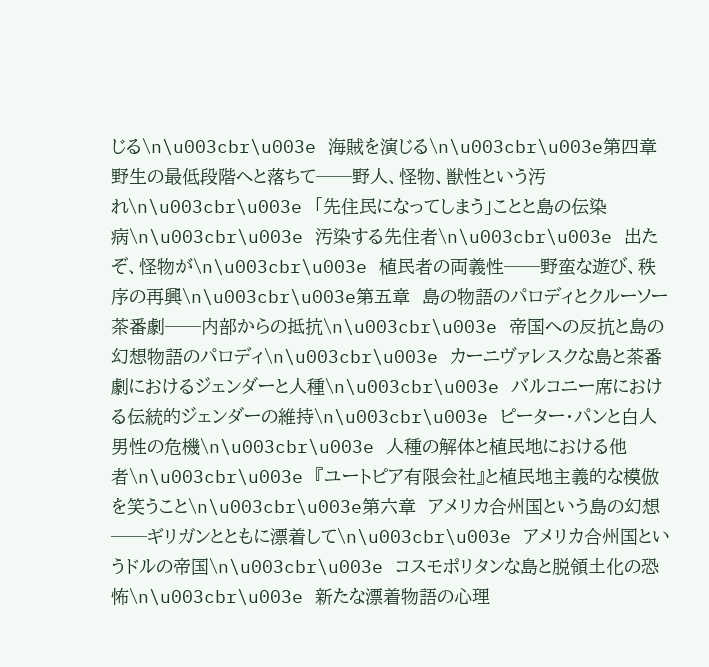じる\n\u003cbr\u003e　海賊を演じる\n\u003cbr\u003e第四章　野生の最低段階へと落ちて──野人、怪物、獣性という汚れ\n\u003cbr\u003e　「先住民になってしまう」ことと島の伝染病\n\u003cbr\u003e　汚染する先住者\n\u003cbr\u003e　出たぞ、怪物が\n\u003cbr\u003e　植民者の両義性──野蛮な遊び、秩序の再興\n\u003cbr\u003e第五章　島の物語のパロディとクルーソー茶番劇──内部からの抵抗\n\u003cbr\u003e　帝国への反抗と島の幻想物語のパロディ\n\u003cbr\u003e　カーニヴァレスクな島と茶番劇におけるジェンダーと人種\n\u003cbr\u003e　バルコニー席における伝統的ジェンダーの維持\n\u003cbr\u003e　ピーター・パンと白人男性の危機\n\u003cbr\u003e　人種の解体と植民地における他者\n\u003cbr\u003e　『ユートピア有限会社』と植民地主義的な模倣を笑うこと\n\u003cbr\u003e第六章　アメリカ合州国という島の幻想──ギリガンとともに漂着して\n\u003cbr\u003e　アメリカ合州国というドルの帝国\n\u003cbr\u003e　コスモポリタンな島と脱領土化の恐怖\n\u003cbr\u003e　新たな漂着物語の心理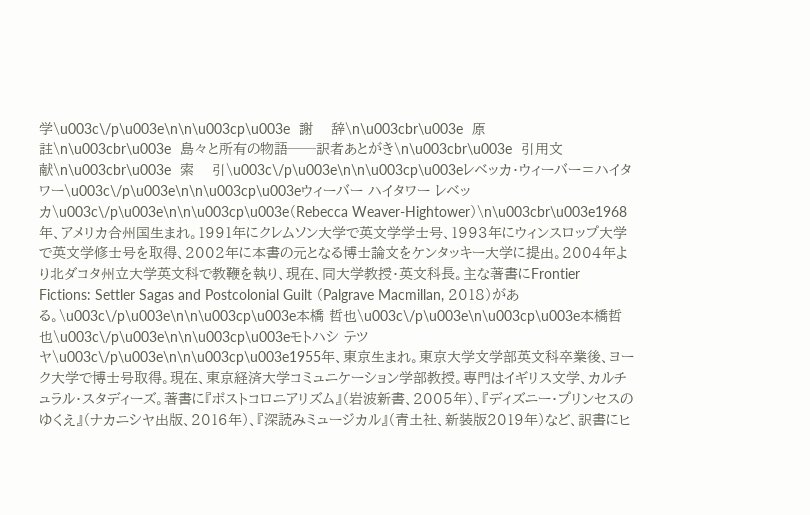学\u003c\/p\u003e\n\n\u003cp\u003e　謝　　辞\n\u003cbr\u003e　原　　註\n\u003cbr\u003e　島々と所有の物語──訳者あとがき\n\u003cbr\u003e　引用文献\n\u003cbr\u003e　索　　引\u003c\/p\u003e\n\n\u003cp\u003eレベッカ・ウィーバー＝ハイタワー\u003c\/p\u003e\n\n\u003cp\u003eウィーバー ハイタワー レベッカ\u003c\/p\u003e\n\n\u003cp\u003e（Rebecca Weaver-Hightower）\n\u003cbr\u003e1968年、アメリカ合州国生まれ。1991年にクレムソン大学で英文学学士号、1993年にウィンスロップ大学で英文学修士号を取得、2002年に本書の元となる博士論文をケンタッキー大学に提出。2004年より北ダコタ州立大学英文科で教鞭を執り、現在、同大学教授・英文科長。主な著書にFrontier Fictions: Settler Sagas and Postcolonial Guilt （Palgrave Macmillan, 2018）がある。\u003c\/p\u003e\n\n\u003cp\u003e本橋 哲也\u003c\/p\u003e\n\u003cp\u003e本橋哲也\u003c\/p\u003e\n\n\u003cp\u003eモトハシ テツヤ\u003c\/p\u003e\n\n\u003cp\u003e1955年、東京生まれ。東京大学文学部英文科卒業後、ヨーク大学で博士号取得。現在、東京経済大学コミュニケーション学部教授。専門はイギリス文学、カルチュラル・スタディーズ。著書に『ポストコロニアリズム』（岩波新書、2005年）、『ディズニー・プリンセスのゆくえ』（ナカニシヤ出版、2016年）、『深読みミュージカル』（青土社、新装版2019年）など、訳書にヒ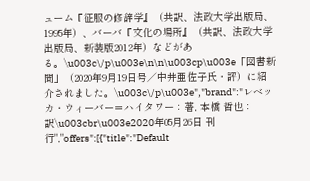ューム『征服の修辞学』（共訳、法政大学出版局、1995年）、バーバ『文化の場所』（共訳、法政大学出版局、新装版2012年）などがある。\u003c\/p\u003e\n\n\u003cp\u003e「図書新聞」（2020年9月19日号／中井亜佐子氏・評）に紹介されました。\u003c\/p\u003e","brand":"レベッカ・ウィーバー＝ハイタワー：著, 本橋 哲也：訳\u003cbr\u003e2020年05月26日 刊行","offers":[{"title":"Default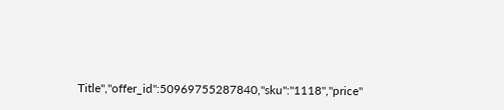Title","offer_id":50969755287840,"sku":"1118","price"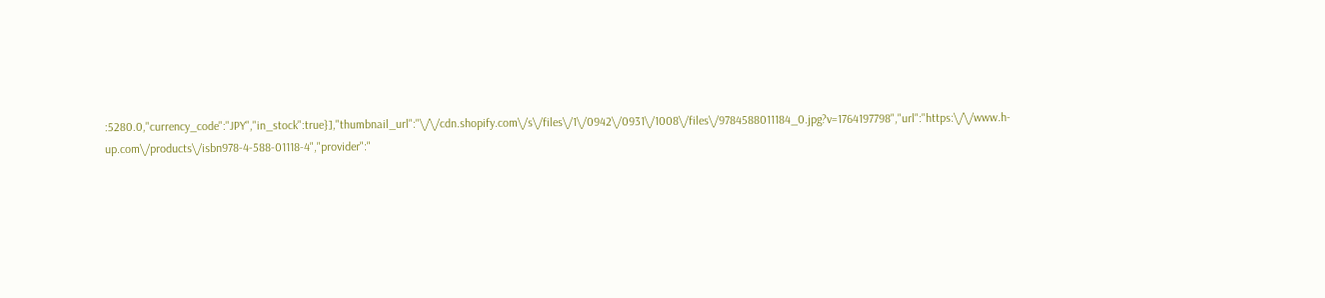:5280.0,"currency_code":"JPY","in_stock":true}],"thumbnail_url":"\/\/cdn.shopify.com\/s\/files\/1\/0942\/0931\/1008\/files\/9784588011184_0.jpg?v=1764197798","url":"https:\/\/www.h-up.com\/products\/isbn978-4-588-01118-4","provider":"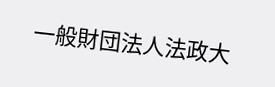一般財団法人法政大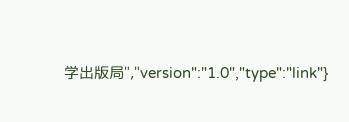学出版局","version":"1.0","type":"link"}